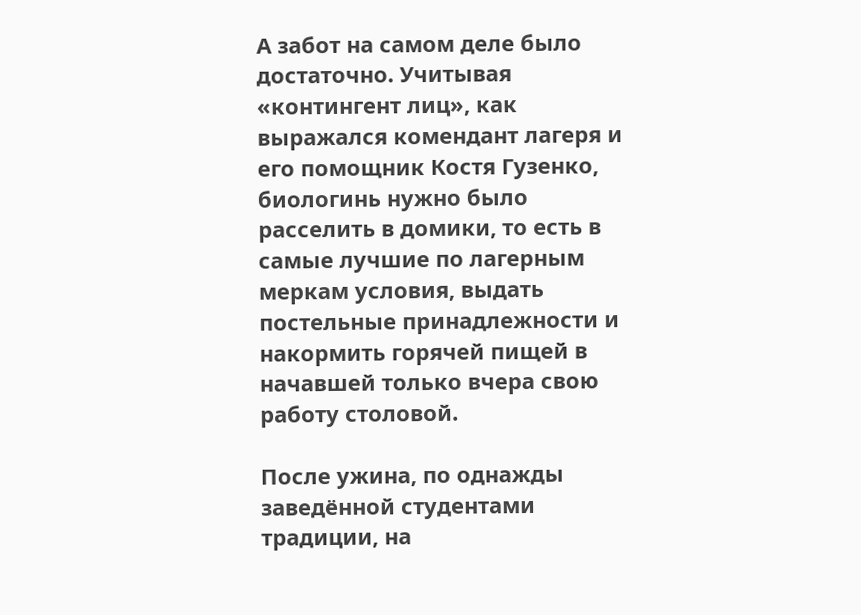А забот на самом деле было достаточно. Учитывая «контингент лиц», как выражался комендант лагеря и его помощник Костя Гузенко, биологинь нужно было расселить в домики, то есть в самые лучшие по лагерным меркам условия, выдать постельные принадлежности и накормить горячей пищей в начавшей только вчера свою работу столовой.

После ужина, по однажды заведённой студентами традиции, на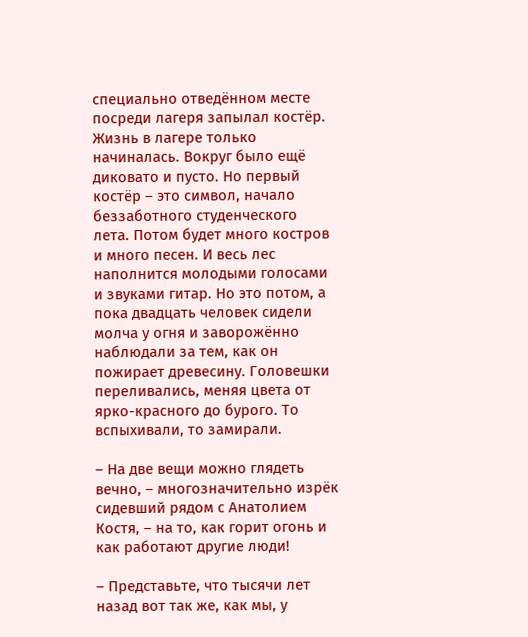специально отведённом месте посреди лагеря запылал костёр. Жизнь в лагере только начиналась. Вокруг было ещё диковато и пусто. Но первый костёр – это символ, начало беззаботного студенческого лета. Потом будет много костров и много песен. И весь лес наполнится молодыми голосами и звуками гитар. Но это потом, а пока двадцать человек сидели молча у огня и заворожённо наблюдали за тем, как он пожирает древесину. Головешки переливались, меняя цвета от ярко-красного до бурого. То вспыхивали, то замирали.

– На две вещи можно глядеть вечно, – многозначительно изрёк сидевший рядом с Анатолием Костя, – на то, как горит огонь и как работают другие люди!

– Представьте, что тысячи лет назад вот так же, как мы, у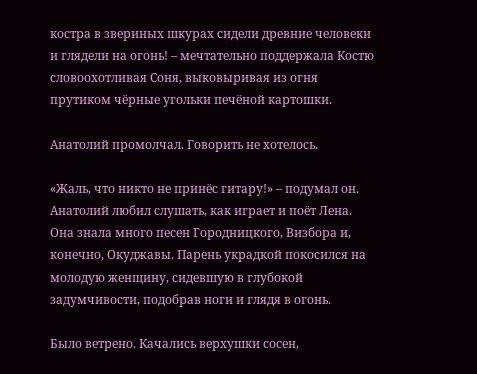костра в звериных шкурах сидели древние человеки и глядели на огонь! – мечтательно поддержала Костю словоохотливая Соня, выковыривая из огня прутиком чёрные угольки печёной картошки.

Анатолий промолчал. Говорить не хотелось.

«Жаль, что никто не принёс гитару!» – подумал он. Анатолий любил слушать, как играет и поёт Лена. Она знала много песен Городницкого, Визбора и, конечно, Окуджавы. Парень украдкой покосился на молодую женщину, сидевшую в глубокой задумчивости, подобрав ноги и глядя в огонь.

Было ветрено. Качались верхушки сосен,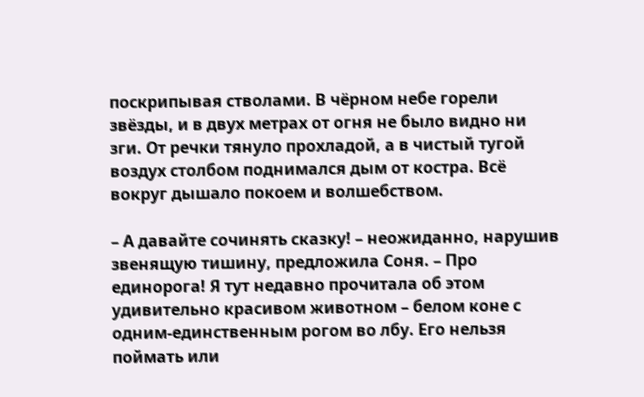поскрипывая стволами. В чёрном небе горели звёзды, и в двух метрах от огня не было видно ни зги. От речки тянуло прохладой, а в чистый тугой воздух столбом поднимался дым от костра. Всё вокруг дышало покоем и волшебством.

– А давайте сочинять сказку! – неожиданно, нарушив звенящую тишину, предложила Соня. – Про единорога! Я тут недавно прочитала об этом удивительно красивом животном – белом коне с одним-единственным рогом во лбу. Его нельзя поймать или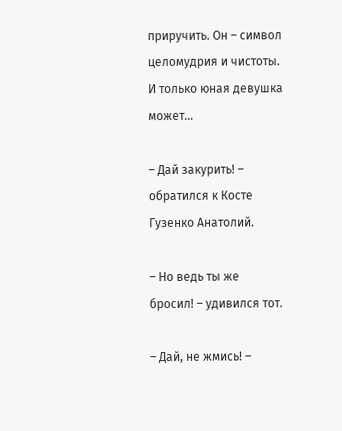приручить. Он – символ целомудрия и чистоты. И только юная девушка может…

– Дай закурить! – обратился к Косте Гузенко Анатолий.

– Но ведь ты же бросил! – удивился тот.

– Дай, не жмись! –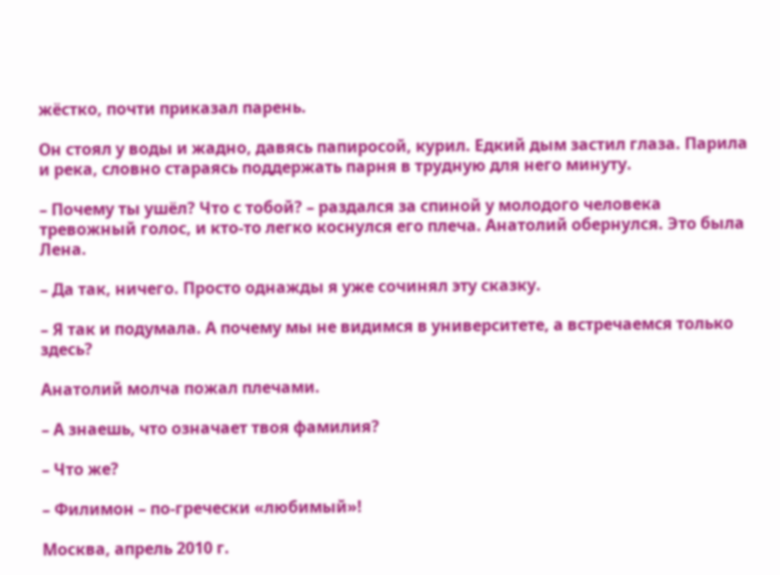жёстко, почти приказал парень.

Он стоял у воды и жадно, давясь папиросой, курил. Едкий дым застил глаза. Парила и река, словно стараясь поддержать парня в трудную для него минуту.

– Почему ты ушёл? Что с тобой? – раздался за спиной у молодого человека тревожный голос, и кто-то легко коснулся его плеча. Анатолий обернулся. Это была Лена.

– Да так, ничего. Просто однажды я уже сочинял эту сказку.

– Я так и подумала. А почему мы не видимся в университете, а встречаемся только здесь?

Анатолий молча пожал плечами.

– А знаешь, что означает твоя фамилия?

– Что же?

– Филимон – по-гречески «любимый»!

Москва, апрель 2010 г.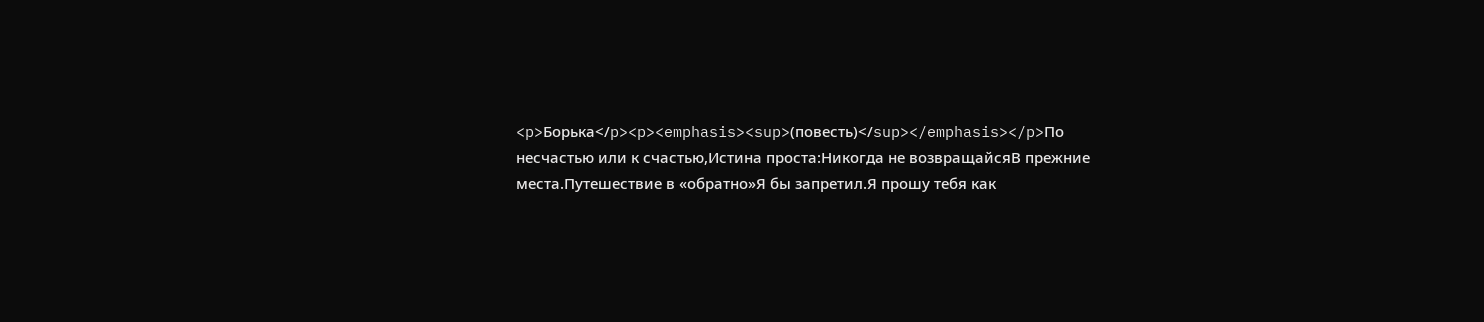<p>Борька</p><p><emphasis><sup>(повесть)</sup></emphasis></p>По несчастью или к счастью,Истина проста:Никогда не возвращайсяВ прежние места.Путешествие в «обратно»Я бы запретил.Я прошу тебя как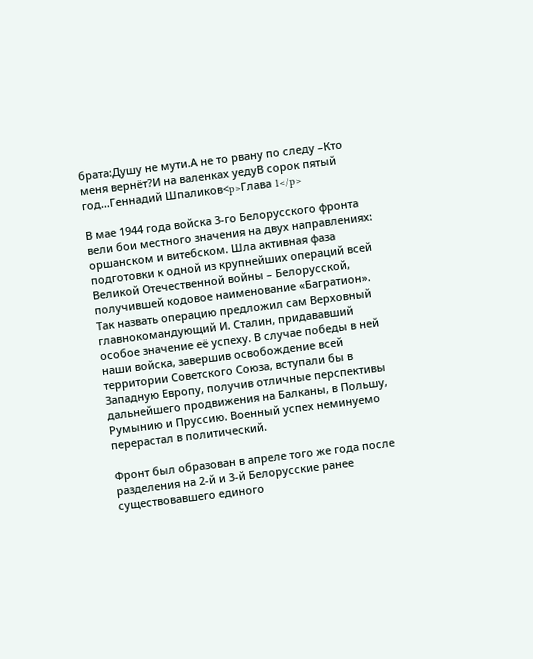брата:Душу не мути.А не то рвану по следу –Кто меня вернёт?И на валенках уедуВ сорок пятый год…Геннадий Шпаликов<p>Глава 1</p>

В мае 1944 года войска 3-го Белорусского фронта вели бои местного значения на двух направлениях: оршанском и витебском. Шла активная фаза подготовки к одной из крупнейших операций всей Великой Отечественной войны – Белорусской, получившей кодовое наименование «Багратион». Так назвать операцию предложил сам Верховный главнокомандующий И. Сталин, придававший особое значение её успеху. В случае победы в ней наши войска, завершив освобождение всей территории Советского Союза, вступали бы в Западную Европу, получив отличные перспективы дальнейшего продвижения на Балканы, в Польшу, Румынию и Пруссию. Военный успех неминуемо перерастал в политический.

Фронт был образован в апреле того же года после разделения на 2-й и 3-й Белорусские ранее существовавшего единого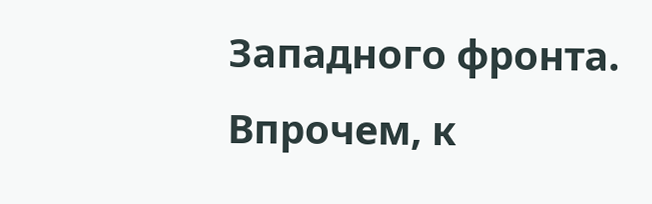Западного фронта. Впрочем, к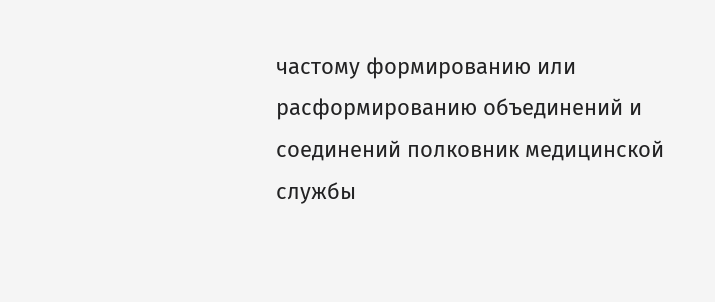частому формированию или расформированию объединений и соединений полковник медицинской службы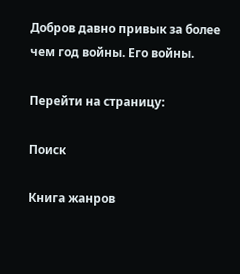Добров давно привык за более чем год войны. Его войны.

Перейти на страницу:

Поиск

Книга жанров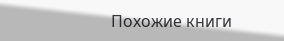Похожие книги